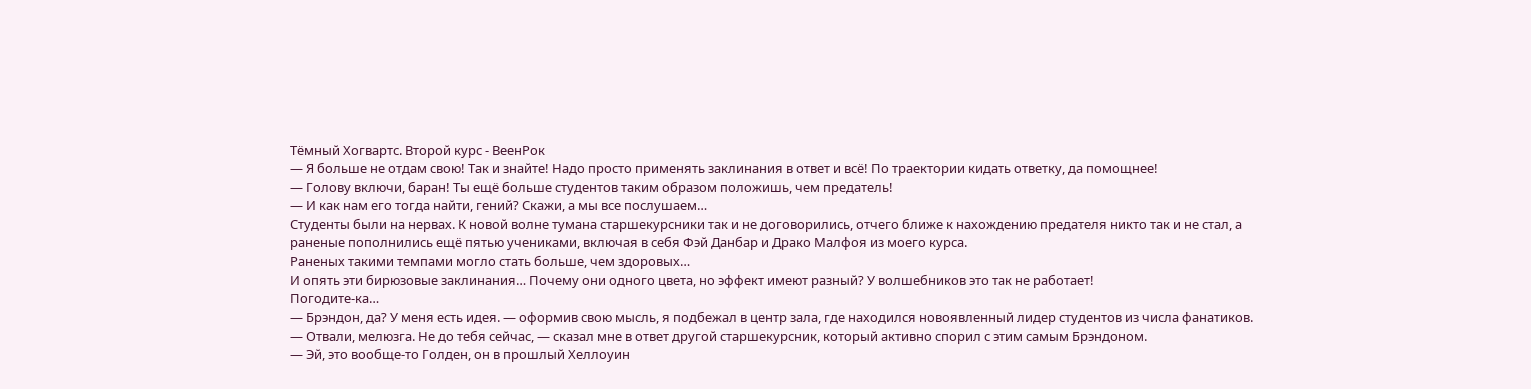Тёмный Хогвартс. Второй курс - ВеенРок
— Я больше не отдам свою! Так и знайте! Надо просто применять заклинания в ответ и всё! По траектории кидать ответку, да помощнее!
— Голову включи, баран! Ты ещё больше студентов таким образом положишь, чем предатель!
— И как нам его тогда найти, гений? Скажи, а мы все послушаем…
Студенты были на нервах. К новой волне тумана старшекурсники так и не договорились, отчего ближе к нахождению предателя никто так и не стал, а раненые пополнились ещё пятью учениками, включая в себя Фэй Данбар и Драко Малфоя из моего курса.
Раненых такими темпами могло стать больше, чем здоровых…
И опять эти бирюзовые заклинания… Почему они одного цвета, но эффект имеют разный? У волшебников это так не работает!
Погодите-ка…
— Брэндон, да? У меня есть идея. — оформив свою мысль, я подбежал в центр зала, где находился новоявленный лидер студентов из числа фанатиков.
— Отвали, мелюзга. Не до тебя сейчас, — сказал мне в ответ другой старшекурсник, который активно спорил с этим самым Брэндоном.
— Эй, это вообще-то Голден, он в прошлый Хеллоуин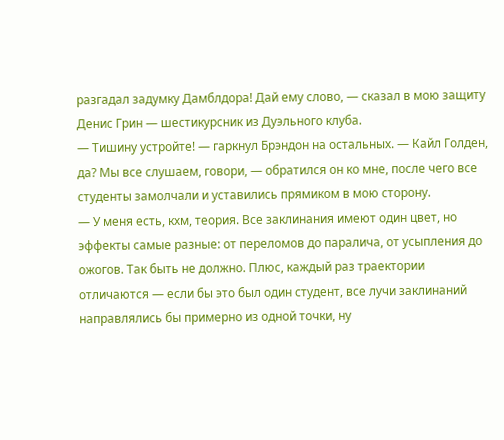разгадал задумку Дамблдора! Дай ему слово, — сказал в мою защиту Денис Грин — шестикурсник из Дуэльного клуба.
— Тишину устройте! — гаркнул Брэндон на остальных. — Кайл Голден, да? Мы все слушаем, говори, — обратился он ко мне, после чего все студенты замолчали и уставились прямиком в мою сторону.
— У меня есть, кхм, теория. Все заклинания имеют один цвет, но эффекты самые разные: от переломов до паралича, от усыпления до ожогов. Так быть не должно. Плюс, каждый раз траектории отличаются — если бы это был один студент, все лучи заклинаний направлялись бы примерно из одной точки, ну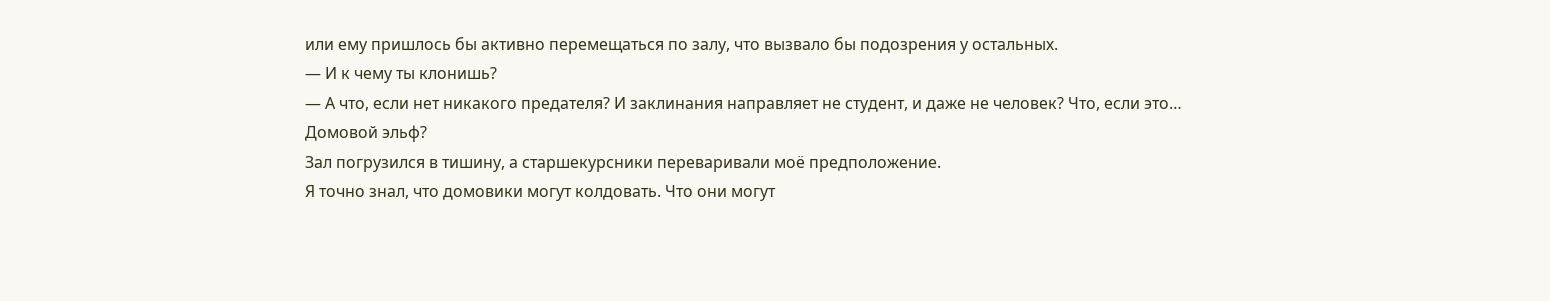или ему пришлось бы активно перемещаться по залу, что вызвало бы подозрения у остальных.
— И к чему ты клонишь?
— А что, если нет никакого предателя? И заклинания направляет не студент, и даже не человек? Что, если это… Домовой эльф?
Зал погрузился в тишину, а старшекурсники переваривали моё предположение.
Я точно знал, что домовики могут колдовать. Что они могут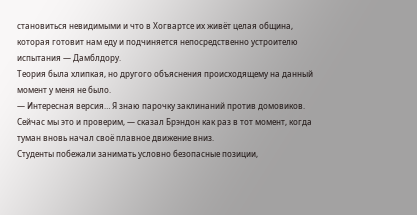становиться невидимыми и что в Хогвартсе их живёт целая община, которая готовит нам еду и подчиняется непосредственно устроителю испытания — Дамблдору.
Теория была хлипкая, но другого объяснения происходящему на данный момент у меня не было.
— Интересная версия… Я знаю парочку заклинаний против домовиков. Сейчас мы это и проверим, — сказал Брэндон как раз в тот момент, когда туман вновь начал своё плавное движение вниз.
Студенты побежали занимать условно безопасные позиции,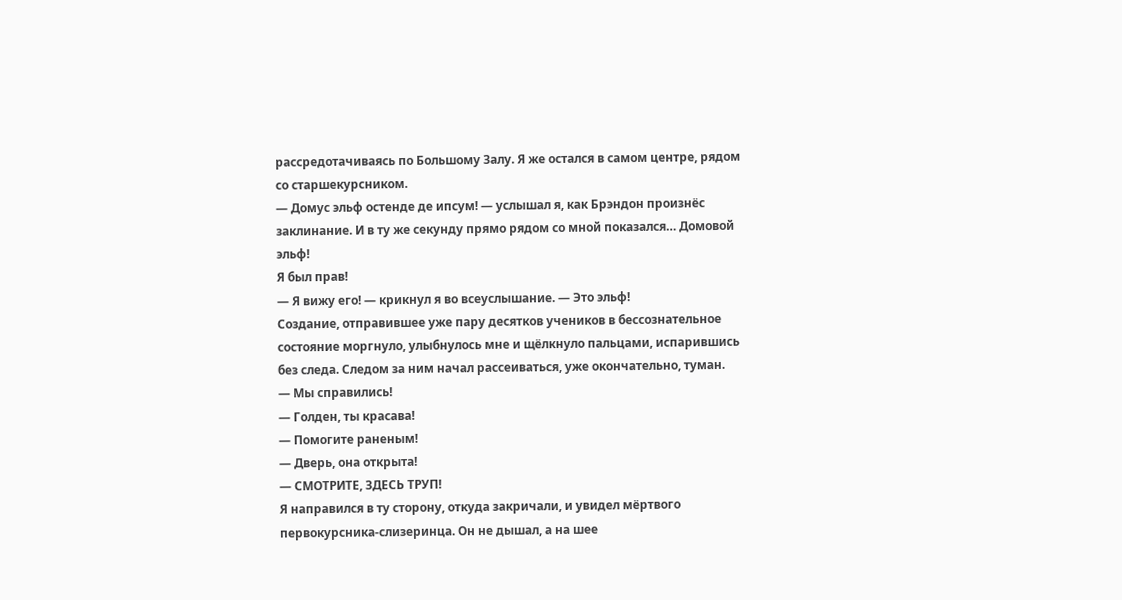рассредотачиваясь по Большому Залу. Я же остался в самом центре, рядом со старшекурсником.
— Домус эльф остенде де ипсум! — услышал я, как Брэндон произнёс заклинание. И в ту же секунду прямо рядом со мной показался… Домовой эльф!
Я был прав!
— Я вижу его! — крикнул я во всеуслышание. — Это эльф!
Создание, отправившее уже пару десятков учеников в бессознательное состояние моргнуло, улыбнулось мне и щёлкнуло пальцами, испарившись без следа. Следом за ним начал рассеиваться, уже окончательно, туман.
— Мы справились!
— Голден, ты красава!
— Помогите раненым!
— Дверь, она открыта!
— СМОТРИТЕ, ЗДЕСЬ ТРУП!
Я направился в ту сторону, откуда закричали, и увидел мёртвого первокурсника-слизеринца. Он не дышал, а на шее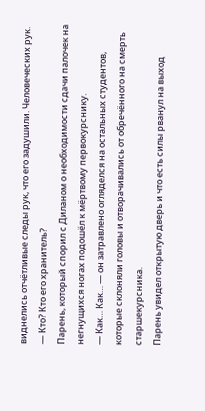виднелись отчётливые следы рук, что его задушили. Человеческих рук.
— Кто? Кто его хранитель?
Парень, который спорил с Диланом о необходимости сдачи палочек на негнущихся ногах подошёл к мёртвому первокурснику.
— Как… Как… — он затравлено огляделся на остальных студентов, которые склоняли головы и отворачивались от обречённого на смерть старшекурсника.
Парень увидел открытую дверь и что есть силы рванул на выход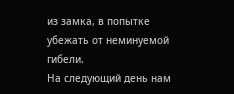из замка, в попытке убежать от неминуемой гибели.
На следующий день нам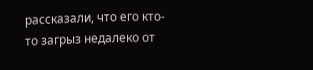рассказали, что его кто-то загрыз недалеко от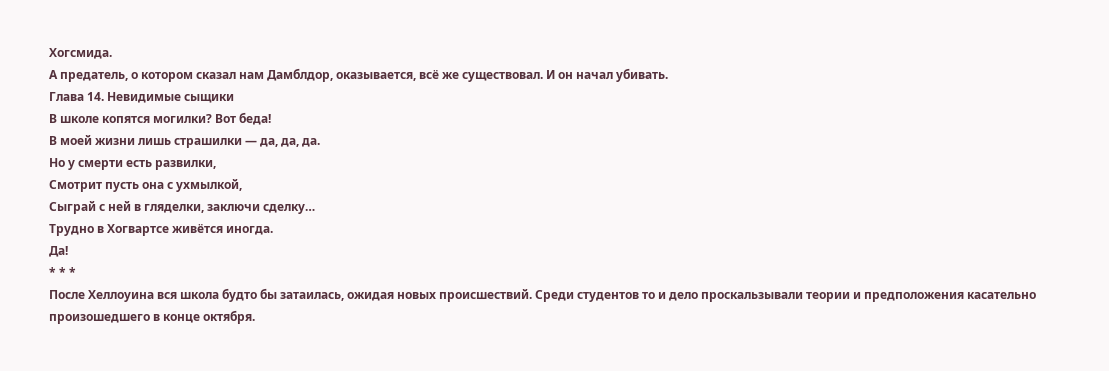Хогсмида.
А предатель, о котором сказал нам Дамблдор, оказывается, всё же существовал. И он начал убивать.
Глава 14. Невидимые сыщики
В школе копятся могилки? Вот беда!
В моей жизни лишь страшилки — да, да, да.
Но у смерти есть развилки,
Смотрит пусть она с ухмылкой,
Сыграй с ней в гляделки, заключи сделку…
Трудно в Хогвартсе живётся иногда.
Да!
* * *
После Хеллоуина вся школа будто бы затаилась, ожидая новых происшествий. Среди студентов то и дело проскальзывали теории и предположения касательно произошедшего в конце октября.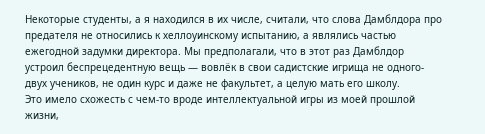Некоторые студенты, а я находился в их числе, считали, что слова Дамблдора про предателя не относились к хеллоуинскому испытанию, а являлись частью ежегодной задумки директора. Мы предполагали, что в этот раз Дамблдор устроил беспрецедентную вещь — вовлёк в свои садистские игрища не одного-двух учеников, не один курс и даже не факультет, а целую мать его школу.
Это имело схожесть с чем-то вроде интеллектуальной игры из моей прошлой жизни,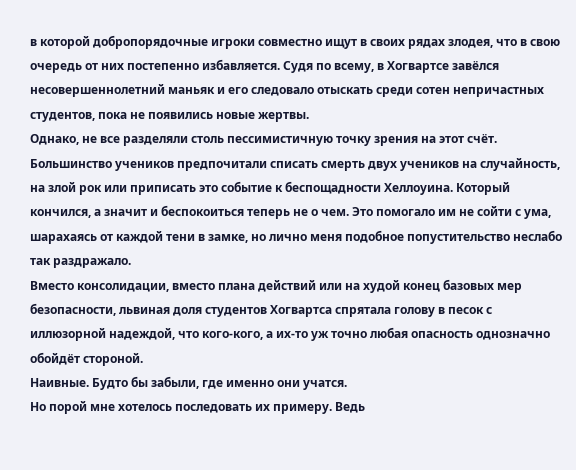в которой добропорядочные игроки совместно ищут в своих рядах злодея, что в свою очередь от них постепенно избавляется. Судя по всему, в Хогвартсе завёлся несовершеннолетний маньяк и его следовало отыскать среди сотен непричастных студентов, пока не появились новые жертвы.
Однако, не все разделяли столь пессимистичную точку зрения на этот счёт. Большинство учеников предпочитали списать смерть двух учеников на случайность, на злой рок или приписать это событие к беспощадности Хеллоуина. Который кончился, а значит и беспокоиться теперь не о чем. Это помогало им не сойти с ума, шарахаясь от каждой тени в замке, но лично меня подобное попустительство неслабо так раздражало.
Вместо консолидации, вместо плана действий или на худой конец базовых мер безопасности, львиная доля студентов Хогвартса спрятала голову в песок с иллюзорной надеждой, что кого-кого, а их-то уж точно любая опасность однозначно обойдёт стороной.
Наивные. Будто бы забыли, где именно они учатся.
Но порой мне хотелось последовать их примеру. Ведь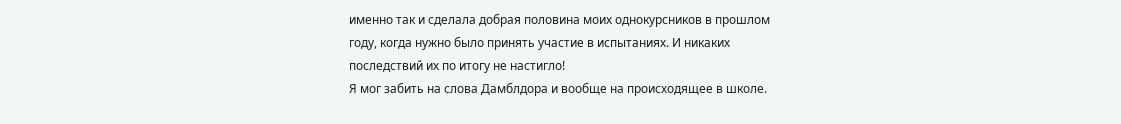именно так и сделала добрая половина моих однокурсников в прошлом году, когда нужно было принять участие в испытаниях. И никаких последствий их по итогу не настигло!
Я мог забить на слова Дамблдора и вообще на происходящее в школе.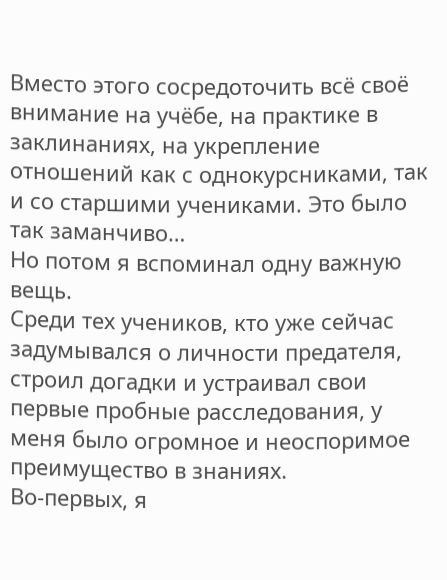Вместо этого сосредоточить всё своё внимание на учёбе, на практике в заклинаниях, на укрепление отношений как с однокурсниками, так и со старшими учениками. Это было так заманчиво…
Но потом я вспоминал одну важную вещь.
Среди тех учеников, кто уже сейчас задумывался о личности предателя, строил догадки и устраивал свои первые пробные расследования, у меня было огромное и неоспоримое преимущество в знаниях.
Во-первых, я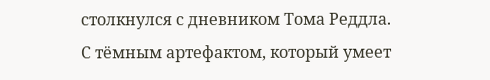столкнулся с дневником Тома Реддла. С тёмным артефактом, который умеет